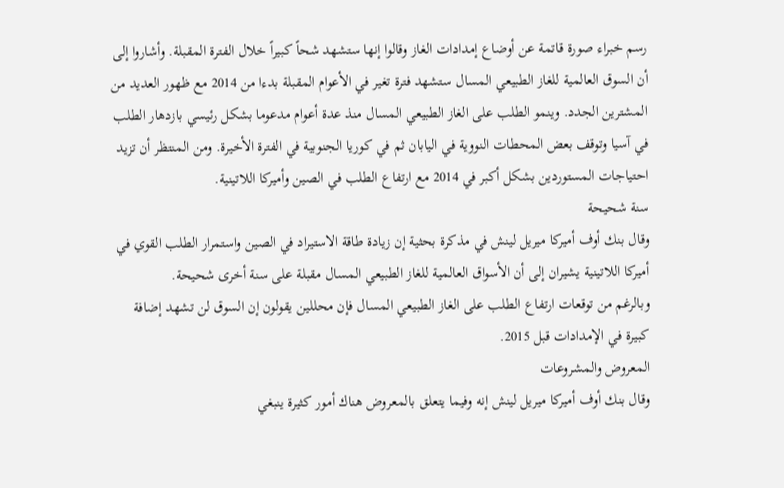رسم خبراء صورة قاتمة عن أوضاع إمدادات الغاز وقالوا إنها ستشهد شحاً كبيراً خلال الفترة المقبلة. وأشاروا إلى أن السوق العالمية للغاز الطبيعي المسال ستشهد فترة تغير في الأعوام المقبلة بدءا من 2014 مع ظهور العديد من المشترين الجدد. وينمو الطلب على الغاز الطبيعي المسال منذ عدة أعوام مدعوما بشكل رئيسي بازدهار الطلب في آسيا وتوقف بعض المحطات النووية في اليابان ثم في كوريا الجنوبية في الفترة الأخيرة. ومن المنتظر أن تزيد احتياجات المستوردين بشكل أكبر في 2014 مع ارتفاع الطلب في الصين وأميركا اللاتينية.
سنة شحيحة
وقال بنك أوف أميركا ميريل لينش في مذكرة بحثية إن زيادة طاقة الاستيراد في الصين واستمرار الطلب القوي في أميركا اللاتينية يشيران إلى أن الأسواق العالمية للغاز الطبيعي المسال مقبلة على سنة أخرى شحيحة.
وبالرغم من توقعات ارتفاع الطلب على الغاز الطبيعي المسال فإن محللين يقولون إن السوق لن تشهد إضافة كبيرة في الإمدادات قبل 2015.
المعروض والمشروعات
وقال بنك أوف أميركا ميريل لينش إنه وفيما يتعلق بالمعروض هناك أمور كثيرة ينبغي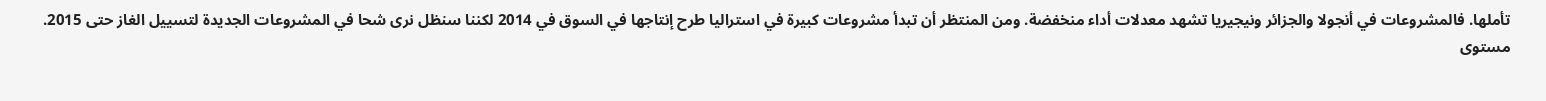تأملها. فالمشروعات في أنجولا والجزائر ونيجيريا تشهد معدلات أداء منخفضة. ومن المنتظر أن تبدأ مشروعات كبيرة في استراليا طرح إنتاجها في السوق في 2014 لكننا سنظل نرى شحا في المشروعات الجديدة لتسييل الغاز حتى 2015.
مستوى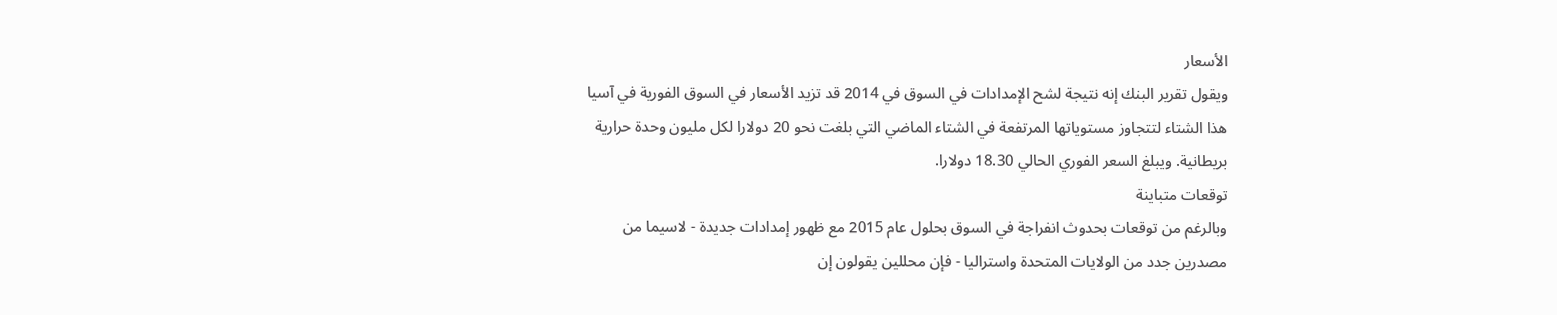الأسعار
ويقول تقرير البنك إنه نتيجة لشح الإمدادات في السوق في 2014 قد تزيد الأسعار في السوق الفورية في آسيا هذا الشتاء لتتجاوز مستوياتها المرتفعة في الشتاء الماضي التي بلغت نحو 20 دولارا لكل مليون وحدة حرارية بريطانية. ويبلغ السعر الفوري الحالي 18.30 دولارا.
توقعات متباينة
وبالرغم من توقعات بحدوث انفراجة في السوق بحلول عام 2015 مع ظهور إمدادات جديدة - لاسيما من مصدرين جدد من الولايات المتحدة واستراليا - فإن محللين يقولون إن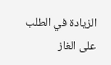الزيادة في الطلب على الغاز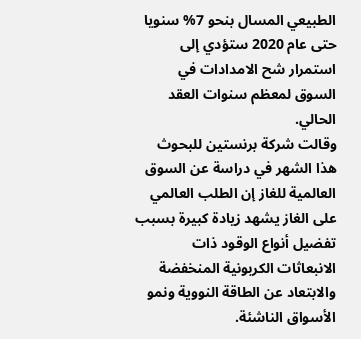الطبيعي المسال بنحو 7% سنويا حتى عام 2020 ستؤدي إلى استمرار شح الامدادات في السوق لمعظم سنوات العقد الحالي.
وقالت شركة برنستين للبحوث هذا الشهر في دراسة عن السوق العالمية للغاز إن الطلب العالمي على الغاز يشهد زيادة كبيرة بسبب تفضيل أنواع الوقود ذات الانبعاثات الكربونية المنخفضة والابتعاد عن الطاقة النووية ونمو الأسواق الناشئة.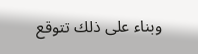وبناء على ذلك تتوقع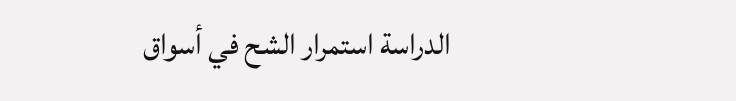الدراسة استمرار الشح في أسواق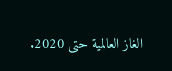الغاز العالمية حتى 2020.